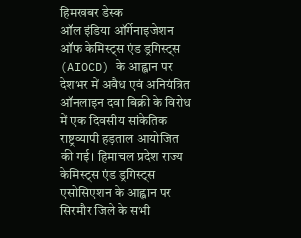हिमखबर डेस्क
ऑल इंडिया ऑर्गेनाइजेशन ऑफ केमिस्ट्स एंड ड्रगिस्ट्स (AIOCD) के आह्वान पर देशभर में अवैध एवं अनियंत्रित ऑनलाइन दवा बिक्री के विरोध में एक दिवसीय सांकेतिक राष्ट्रव्यापी हड़ताल आयोजित की गई। हिमाचल प्रदेश राज्य केमिस्ट्स एंड ड्रगिस्ट्स एसोसिएशन के आह्वान पर सिरमौर जिले के सभी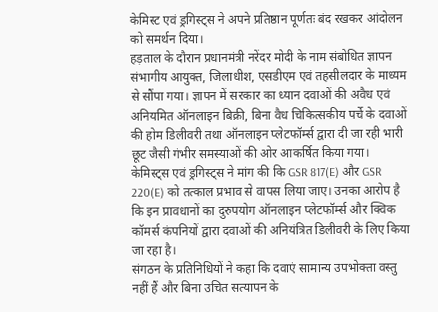केमिस्ट एवं ड्रगिस्ट्स ने अपने प्रतिष्ठान पूर्णतः बंद रखकर आंदोलन को समर्थन दिया।
हड़ताल के दौरान प्रधानमंत्री नरेंदर मोदी के नाम संबोधित ज्ञापन संभागीय आयुक्त, जिलाधीश, एसडीएम एवं तहसीलदार के माध्यम से सौंपा गया। ज्ञापन में सरकार का ध्यान दवाओं की अवैध एवं अनियमित ऑनलाइन बिक्री, बिना वैध चिकित्सकीय पर्चे के दवाओं की होम डिलीवरी तथा ऑनलाइन प्लेटफॉर्म्स द्वारा दी जा रही भारी छूट जैसी गंभीर समस्याओं की ओर आकर्षित किया गया।
केमिस्ट्स एवं ड्रगिस्ट्स ने मांग की कि GSR 817(E) और GSR 220(E) को तत्काल प्रभाव से वापस लिया जाए। उनका आरोप है कि इन प्रावधानों का दुरुपयोग ऑनलाइन प्लेटफॉर्म्स और क्विक कॉमर्स कंपनियों द्वारा दवाओं की अनियंत्रित डिलीवरी के लिए किया जा रहा है।
संगठन के प्रतिनिधियों ने कहा कि दवाएं सामान्य उपभोक्ता वस्तु नहीं हैं और बिना उचित सत्यापन के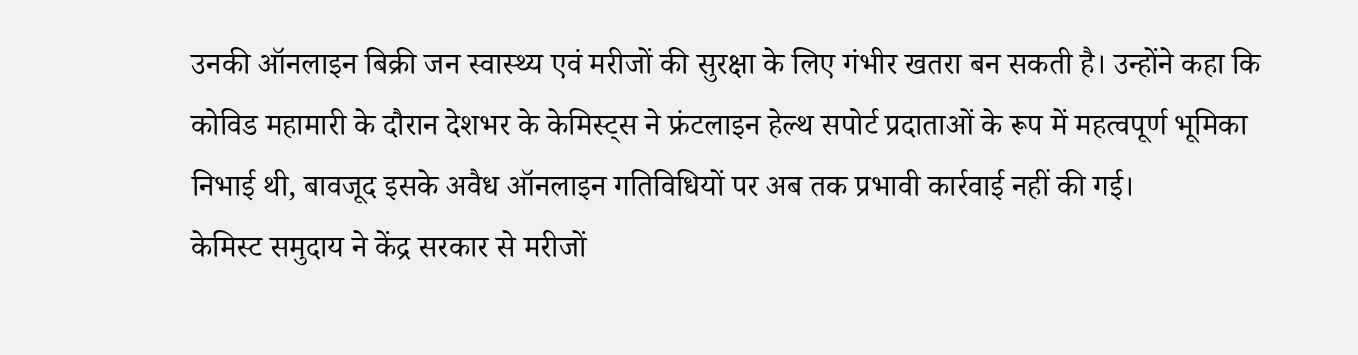उनकी ऑनलाइन बिक्री जन स्वास्थ्य एवं मरीजों की सुरक्षा के लिए गंभीर खतरा बन सकती है। उन्होंने कहा कि कोविड महामारी के दौरान देशभर के केमिस्ट्स ने फ्रंटलाइन हेल्थ सपोर्ट प्रदाताओं के रूप में महत्वपूर्ण भूमिका निभाई थी, बावजूद इसके अवैध ऑनलाइन गतिविधियों पर अब तक प्रभावी कार्रवाई नहीं की गई।
केमिस्ट समुदाय ने केंद्र सरकार से मरीजों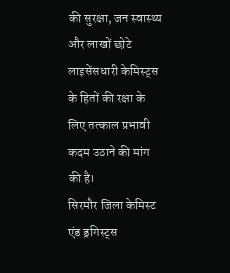की सुरक्षा, जन स्वास्थ्य और लाखों छोटे लाइसेंसधारी केमिस्ट्स के हितों की रक्षा के लिए तत्काल प्रभावी कदम उठाने की मांग की है।
सिरमौर जिला केमिस्ट एंड ड्रगिस्ट्स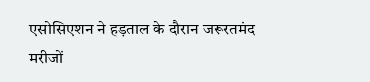एसोसिएशन ने हड़ताल के दौरान जरूरतमंद मरीजों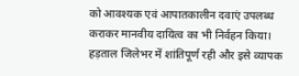को आवश्यक एवं आपातकालीन दवाएं उपलब्ध कराकर मानवीय दायित्व का भी निर्वहन किया। हड़ताल जिलेभर में शांतिपूर्ण रही और इसे व्यापक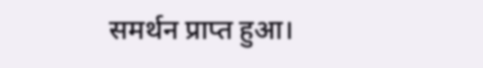समर्थन प्राप्त हुआ।